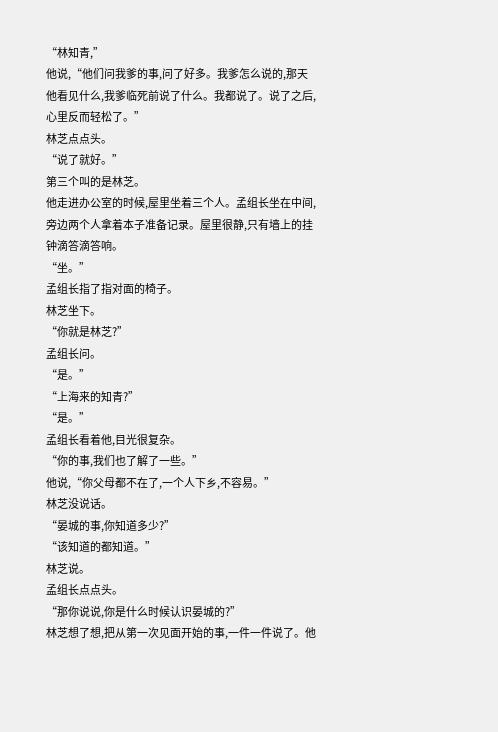“林知青,”
他说,“他们问我爹的事,问了好多。我爹怎么说的,那天他看见什么,我爹临死前说了什么。我都说了。说了之后,心里反而轻松了。”
林芝点点头。
“说了就好。”
第三个叫的是林芝。
他走进办公室的时候,屋里坐着三个人。孟组长坐在中间,旁边两个人拿着本子准备记录。屋里很静,只有墙上的挂钟滴答滴答响。
“坐。”
孟组长指了指对面的椅子。
林芝坐下。
“你就是林芝?”
孟组长问。
“是。”
“上海来的知青?”
“是。”
孟组长看着他,目光很复杂。
“你的事,我们也了解了一些。”
他说,“你父母都不在了,一个人下乡,不容易。”
林芝没说话。
“晏城的事,你知道多少?”
“该知道的都知道。”
林芝说。
孟组长点点头。
“那你说说,你是什么时候认识晏城的?”
林芝想了想,把从第一次见面开始的事,一件一件说了。他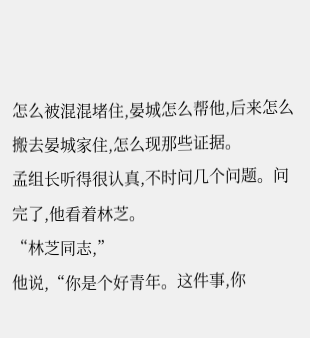怎么被混混堵住,晏城怎么帮他,后来怎么搬去晏城家住,怎么现那些证据。
孟组长听得很认真,不时问几个问题。问完了,他看着林芝。
“林芝同志,”
他说,“你是个好青年。这件事,你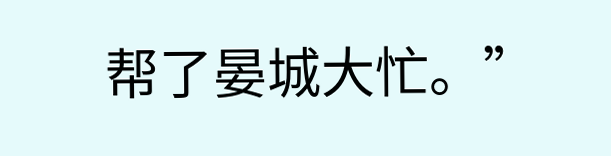帮了晏城大忙。”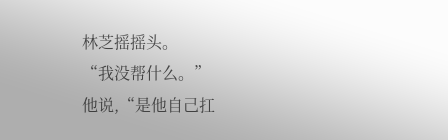林芝摇摇头。
“我没帮什么。”
他说,“是他自己扛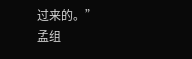过来的。”
孟组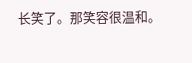长笑了。那笑容很温和。